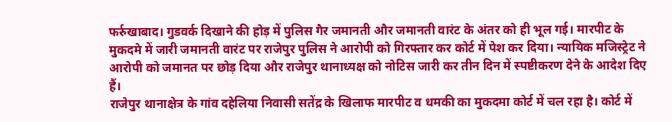फर्रुखाबाद। गुडवर्क दिखाने की होड़ में पुलिस गैर जमानती और जमानती वारंट के अंतर को ही भूल गई। मारपीट के मुकदमे में जारी जमानती वारंट पर राजेपुर पुलिस ने आरोपी को गिरफ्तार कर कोर्ट में पेश कर दिया। न्यायिक मजिस्ट्रेट ने आरोपी को जमानत पर छोड़ दिया और राजेपुर थानाध्यक्ष को नोटिस जारी कर तीन दिन में स्पष्टीकरण देने के आदेश दिए हैं।
राजेपुर थानाक्षेत्र के गांव दहेलिया निवासी सतेंद्र के खिलाफ मारपीट व धमकी का मुकदमा कोर्ट में चल रहा है। कोर्ट में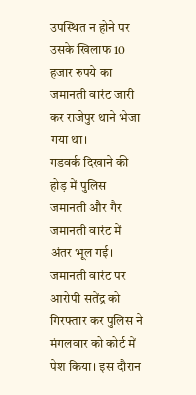उपस्थित न होने पर उसके खिलाफ 10 हजार रुपये का जमानती वारंट जारी कर राजेपुर थाने भेजा गया था।
गडवर्क दिखाने की होड़ में पुलिस जमानती और गैर जमानती वारंट में अंतर भूल गई। जमानती वारंट पर आरोपी सतेंद्र को गिरफ्तार कर पुलिस ने मंगलवार को कोर्ट में पेश किया। इस दौरान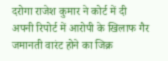दरोगा राजेश कुमार ने कोर्ट में दी अपनी रिपोर्ट में आरोपी के खिलाफ गैर जमानती वारंट होने का जिक्र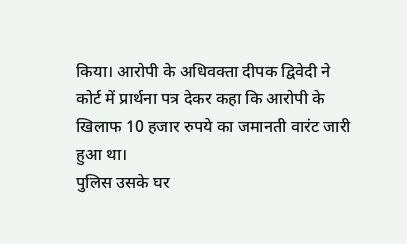किया। आरोपी के अधिवक्ता दीपक द्विवेदी ने कोर्ट में प्रार्थना पत्र देकर कहा कि आरोपी के खिलाफ 10 हजार रुपये का जमानती वारंट जारी हुआ था।
पुलिस उसके घर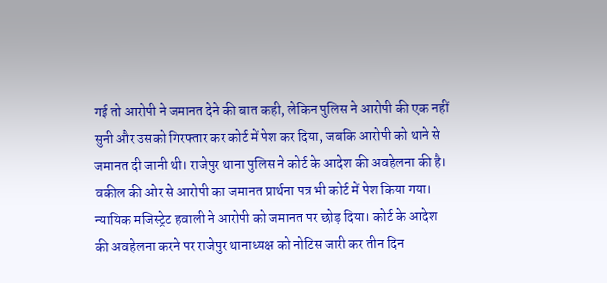गई तो आरोपी ने जमानत देने की बात कही, लेकिन पुलिस ने आरोपी की एक नहीं सुनी और उसको गिरफ्तार कर कोर्ट में पेश कर दिया, जबकि आरोपी को थाने से जमानत दी जानी थी। राजेपुर थाना पुलिस ने कोर्ट के आदेश की अवहेलना की है।
वकील की ओर से आरोपी का जमानत प्रार्थना पत्र भी कोर्ट में पेश किया गया। न्यायिक मजिस्ट्रेट हवाली ने आरोपी को जमानत पर छोड़ दिया। कोर्ट के आदेश की अवहेलना करने पर राजेपुर थानाध्यक्ष को नोटिस जारी कर तीन दिन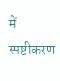में स्पष्टीकरण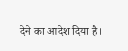देने का आदेश दिया है।